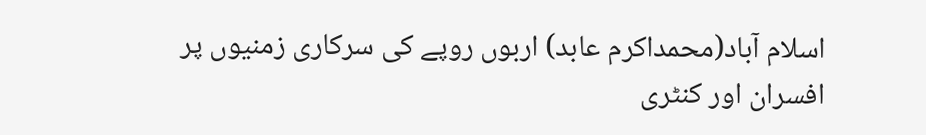اسلام آباد(محمداکرم عابد) اربوں روپے کی سرکاری زمنیوں پر افسران اور کنٹری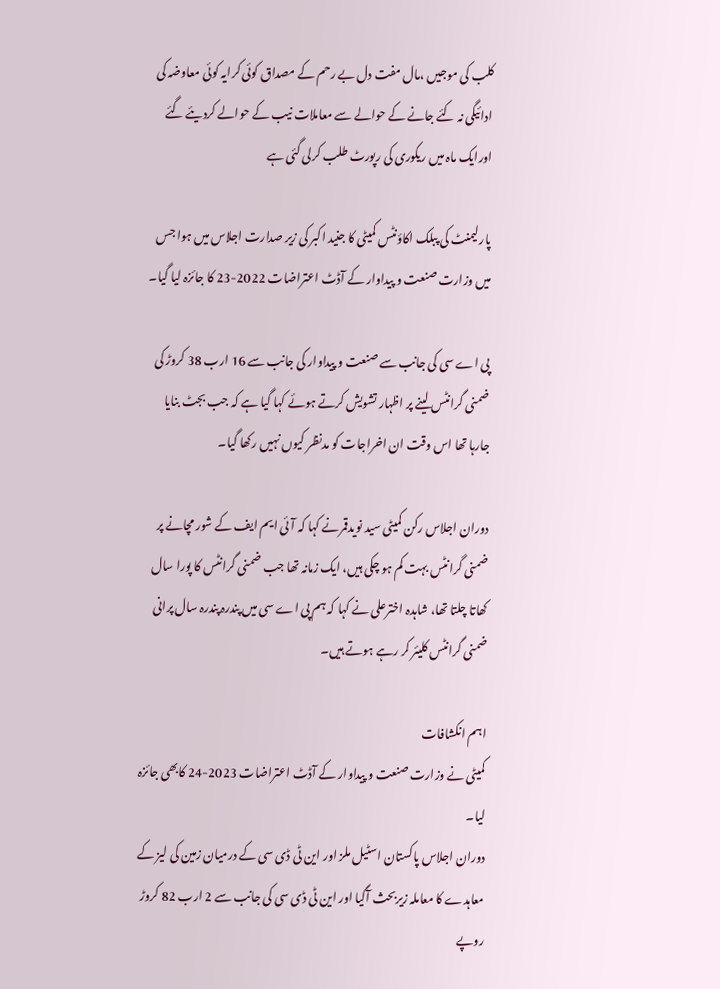کلب کی موجیں ،مال مفت دل بے رحم کے مصداق کوئی کرایہ کوئی معاوضہ کی ادائیگی نہ کئے جانے کے حوالے سے معاملات نیب کے حوالے کردیئے گئے اورایک ماہ میں ریکوری کی رپورٹ طلب کرلی گئی ہے

پارلیمنٹ کی پبلک اکاؤنٹس کمیٹی کا جنید اکبر کی زیر صدارت اجلاس میں ہوا جس میں وزارت صنعت و پیداوار کے آڈٹ اعتراضات 2022-23 کا جائزہ لیا گیا۔

پی اے سی کی جانب سے صنعت و پیداوار کی جانب سے 16 ارب 38 کروڑ کی ضمنی گرانٹس لینے پر اظہار تشویش کرتے ہوئے کہا گیا ہے کہ جب بجٹ بنایا جارہا تھا اس وقت ان اخراجات کو مدنظر کیوں نہیں رکھا گیا۔

دوران اجلاس رکن کمیٹی سید نویدقمرنے کہا کہ آئی ایم ایف کے شور مچانے پر ضمنی گرانٹس بہت کم ہو چکی ہیں، ایک زمانہ تھا جب ضمنی گرانٹس کا پورا سال کھاتا چلتا تھا، شاہدہ اخترعلی نے کہا کہ ہم پی اے سی میں پندرہ پندرہ سال پرانی ضمنی گرانٹس کلیئر کر رہے ہوتے ہیں۔

اہم انکشافات
کمیٹی نے وزارت صنعت و پیداوار کے آڈٹ اعتراضات 2023-24 کابھی جائزہ لیا۔
دوران اجلاس پاکستان اسٹیل ملز اور این ٹی ڈی سی کے درمیان زمین کی لیز کے معاہدے کا معاملہ زیربحث آگیا اور این ٹی ڈی سی کی جانب سے 2 ارب 82 کروڑ روپے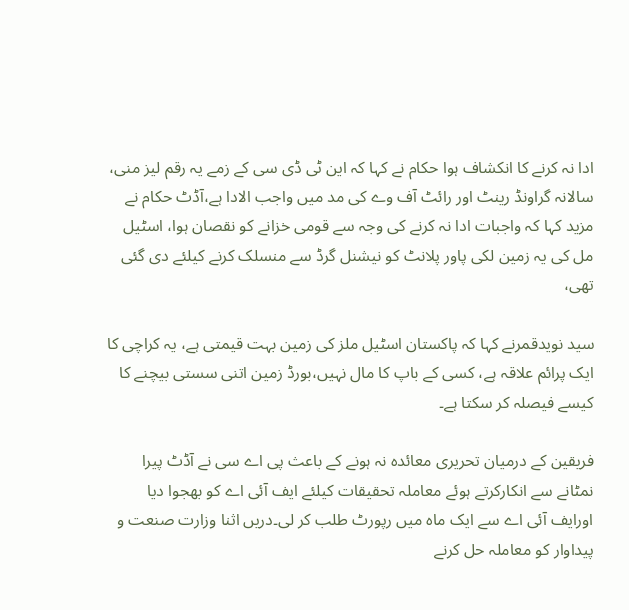ادا نہ کرنے کا انکشاف ہوا حکام نے کہا کہ این ٹی ڈی سی کے زمے یہ رقم لیز منی، سالانہ گراونڈ رینٹ اور رائٹ آف وے کی مد میں واجب الادا ہے،آڈٹ حکام نے مزید کہا کہ واجبات ادا نہ کرنے کی وجہ سے قومی خزانے کو نقصان ہوا، اسٹیل مل کی یہ زمین لکی پاور پلانٹ کو نیشنل گرڈ سے منسلک کرنے کیلئے دی گئی تھی،

سید نویدقمرنے کہا کہ پاکستان اسٹیل ملز کی زمین بہت قیمتی ہے، یہ کراچی کا ایک پرائم علاقہ ہے، کسی کے باپ کا مال نہیں،بورڈ زمین اتنی سستی بیچنے کا کیسے فیصلہ کر سکتا ہے۔

فریقین کے درمیان تحریری معائدہ نہ ہونے کے باعث پی اے سی نے آڈٹ پیرا نمٹانے سے انکارکرتے ہوئے معاملہ تحقیقات کیلئے ایف آئی اے کو بھجوا دیا اورایف آئی اے سے ایک ماہ میں رپورٹ طلب کر لی۔دریں اثنا وزارت صنعت و پیداوار کو معاملہ حل کرنے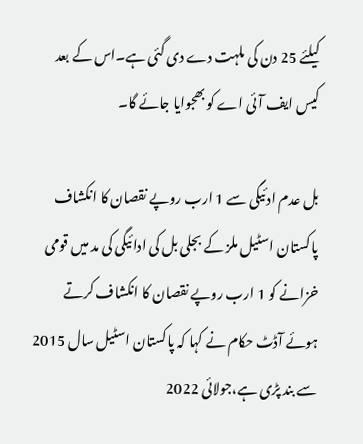کیلئے 25 دن کی ملہت دے دی گئی ہے۔اس کے بعد کیس ایف آئی اے کو بھجوایا جائے گا۔

بل عدم ادئیگی سے 1 ارب روپے نقصان کا انکشاف
پاکستان اسٹیل ملز کے بجلی بل کی ادائیگی کی مد میں قومی خزانے کو 1 ارب روپے نقصان کا انکشاف کرتے ہوئے آڈٹ حکام نے کہا کہ پاکستان اسٹیل سال 2015 سے بند پڑی ہے،جولائی 2022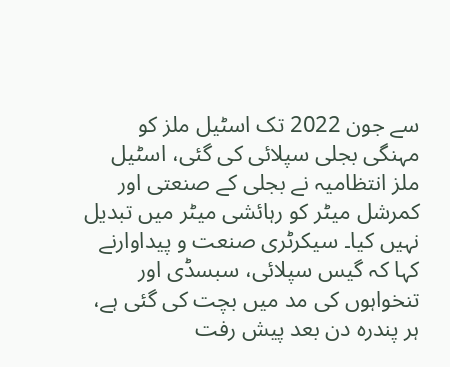سے جون 2022 تک اسٹیل ملز کو مہنگی بجلی سپلائی کی گئی، اسٹیل ملز انتظامیہ نے بجلی کے صنعتی اور کمرشل میٹر کو رہائشی میٹر میں تبدیل نہیں کیا۔ سیکرٹری صنعت و پیداوارنے کہا کہ گیس سپلائی، سبسڈی اور تنخواہوں کی مد میں بچت کی گئی ہے، ہر پندرہ دن بعد پیش رفت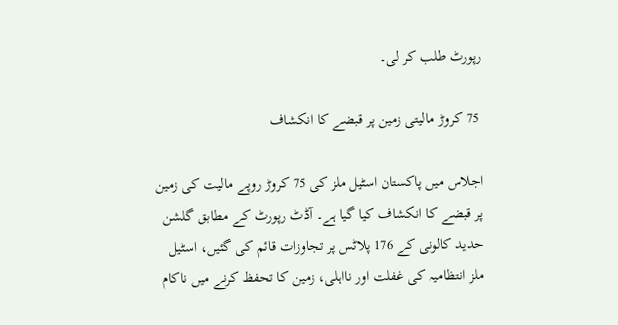رپورٹ طلب کر لی۔

 75 کروڑ مالیتی زمین پر قبضے کا انکشاف

اجلاس میں پاکستان اسٹیل ملز کی 75 کروڑ روپے مالیت کی زمین پر قبضے کا انکشاف کیا گیا ہے۔ آڈٹ رپورٹ کے مطابق گلشن حدید کالونی کے 176 پلاٹس پر تجاوزات قائم کی گئیں، اسٹیل ملز انتظامیہ کی غفلت اور نااہلی، زمین کا تحفظ کرنے میں ناکام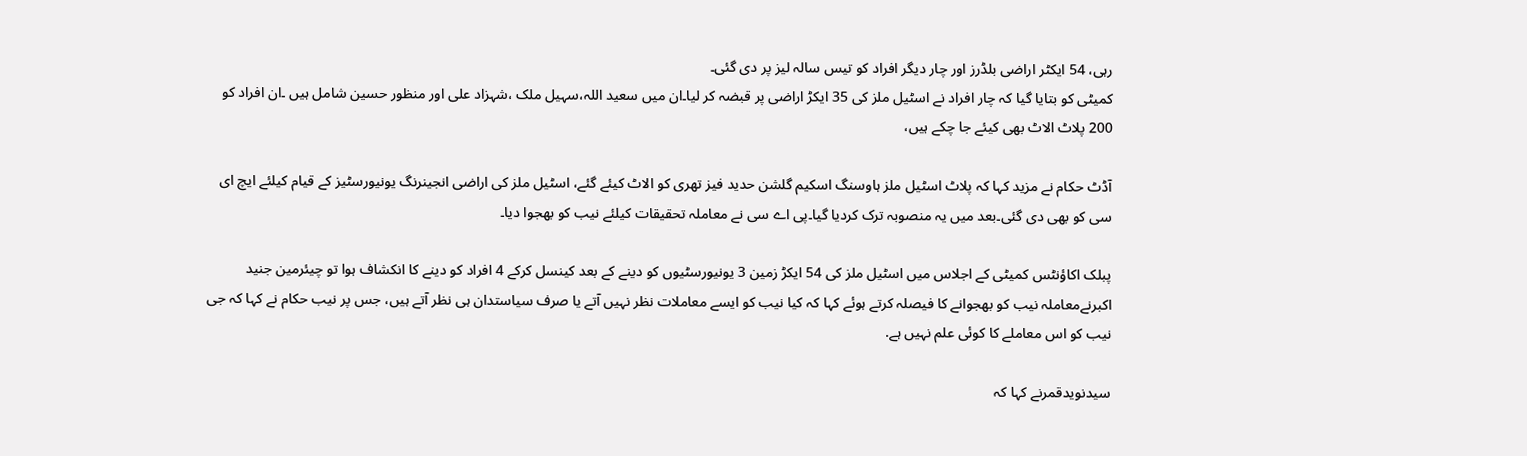رہی، 54 ایکٹر اراضی بلڈرز اور چار دیگر افراد کو تیس سالہ لیز پر دی گئی۔
کمیٹی کو بتایا گیا کہ چار افراد نے اسٹیل ملز کی 35 ایکڑ اراضی پر قبضہ کر لیا۔ان میں سعید اللہ،سہیل ملک ،شہزاد علی اور منظور حسین شامل ہیں ۔ان افراد کو 200 پلاٹ الاٹ بھی کیئے جا چکے ہیں،

آڈٹ حکام نے مزید کہا کہ پلاٹ اسٹیل ملز ہاوسنگ اسکیم گلشن حدید فیز تھری کو الاٹ کیئے گئے، اسٹیل ملز کی اراضی انجینرنگ یونیورسٹیز کے قیام کیلئے ایچ ای سی کو بھی دی گئی۔بعد میں یہ منصوبہ ترک کردیا گیا۔پی اے سی نے معاملہ تحقیقات کیلئے نیب کو بھجوا دیا۔

پبلک اکاؤنٹس کمیٹی کے اجلاس میں اسٹیل ملز کی 54 ایکڑ زمین 3 یونیورسٹیوں کو دینے کے بعد کینسل کرکے 4 افراد کو دینے کا انکشاف ہوا تو چیئرمین جنید اکبرنےمعاملہ نیب کو بھجوانے کا فیصلہ کرتے ہوئے کہا کہ کیا نیب کو ایسے معاملات نظر نہیں آتے یا صرف سیاستدان ہی نظر آتے ہیں، جس پر نیب حکام نے کہا کہ جی نیب کو اس معاملے کا کوئی علم نہیں ہے.

سیدنویدقمرنے کہا کہ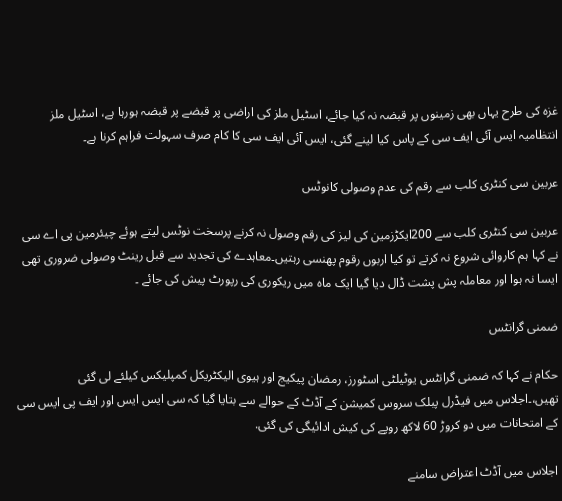غزہ کی طرح یہاں بھی زمینوں پر قبضہ نہ کیا جائے، اسٹیل ملز کی اراضی پر قبضے پر قبضہ ہورہا ہے، اسٹیل ملز انتظامیہ ایس آئی ایف سی کے پاس کیا لینے گئی، ایس آئی ایف سی کا کام صرف سہولت فراہم کرنا ہے۔

عربین سی کنٹری کلب سے رقم کی عدم وصولی کانوٹس

عربین سی کنٹری کلب سے 200ایکڑزمین کی لیز کی رقم وصول نہ کرنے پرسخت نوٹس لیتے ہوئے چیئرمین پی اے سی نے کہا ہم کاروائی شروع نہ کرتے تو کیا اربوں رقوم پھنسی رہتیں۔معاہدے کی تجدید سے قبل رینٹ وصولی ضروری تھی ایسا نہ ہوا اور معاملہ پش پشت ڈال دیا گیا ایک ماہ میں ریکوری کی رپورٹ پیش کی جائے ۔

ضمنی گرانٹس

حکام نے کہا کہ ضمنی گرانٹس یوٹیلٹی اسٹورز، رمضان پیکیج اور ہیوی الیکٹریکل کمپلیکس کیلئے لی گئی تھیں،۔اجلاس میں فیڈرل پبلک سروس کمیشن کے آڈٹ کے حوالے سے بتایا گیا کہ سی ایس ایس اور ایف پی ایس سی کے امتحانات میں دو کروڑ 60 لاکھ روپے کی کیش ادائیگی کی گئی.

اجلاس میں آڈٹ اعتراض سامنے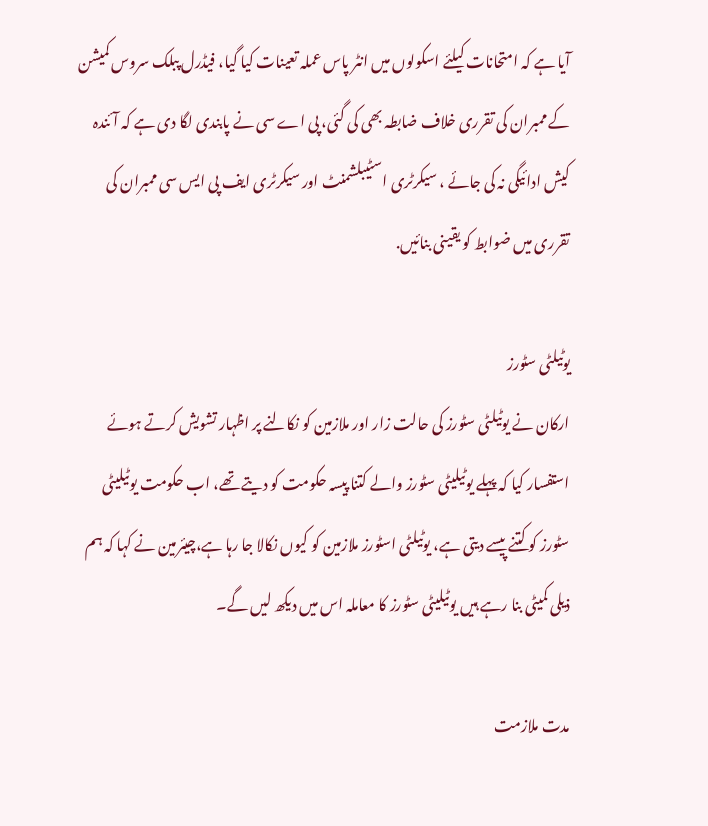آیا ہے کہ امتحانات کیلئے اسکولوں میں انٹر پاس عملہ تعینات کیا گیا، فیڈرل پبلک سروس کمیشن کے ممبران کی تقرری خلاف ضابطہ بھی کی گئی، پی اے سی نے پابندی لگا دی ہے کہ آئندہ کیش ادائیگی نہ کی جائے ، سیکرٹری اسٹیبلشمنٹ اور سیکرٹری ایف پی ایس سی ممبران کی تقرری میں ضوابط کو یقینی بنائیں.

یوٹیلٹی سٹورز
ارکان نے یوٹیلٹی سٹورز کی حالت زار اور ملازمین کو نکالنے پر اظہار تشویش کرتے ہوئے استفسار کیا کہ پہلے یوٹیلیٹی سٹورز والے کتنا پیسہ حکومت کو دیتے تھے، اب حکومت یوٹیلیٹی سٹورز کو کتنے پیسے دیتی ہے، یوٹیلٹی اسٹورز ملازمین کو کیوں نکالا جا رہا ہے،چیئرمین نے کہا کہ ہم ذیلی کمیٹی بنا رہے ہیں یوٹیلیٹی سٹورز کا معاملہ اس میں دیکھ لیں گے۔

مدت ملازمت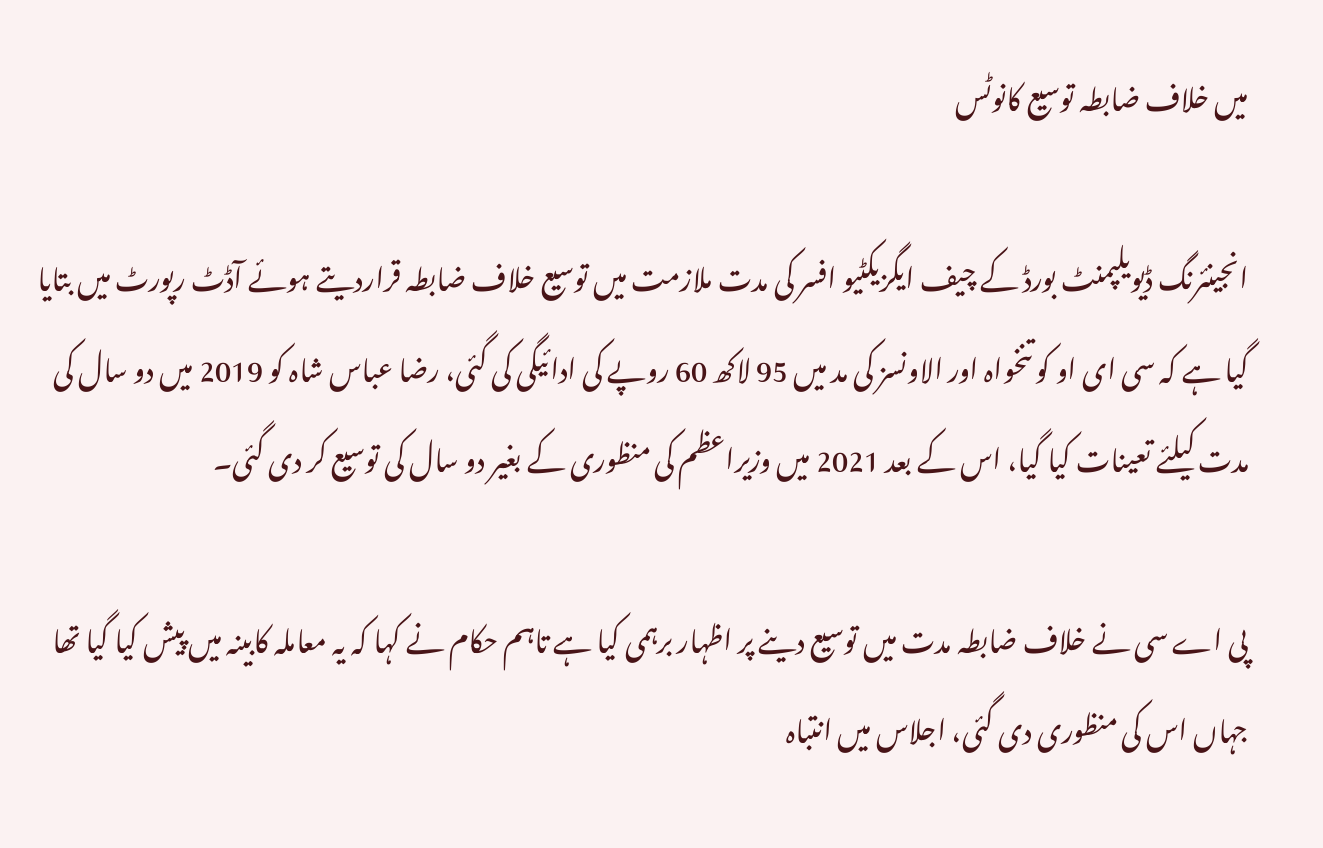میں خلاف ضابطہ توسیع کانوٹس

انجینئرنگ ڈیویلپمنٹ بورڈ کے چیف ایگزیکٹیو افسر کی مدت ملازمت میں توسیع خلاف ضابطہ قراردیتے ہوئے آڈٹ رپورٹ میں بتایا گیا ہے کہ سی ای او کو تنخواہ اور الاونسز کی مد میں 95 لاکھ 60 روپے کی ادائیگی کی گئی، رضا عباس شاہ کو 2019 میں دو سال کی مدت کیلئے تعینات کیا گیا، اس کے بعد 2021 میں وزیراعظم کی منظوری کے بغیر دو سال کی توسیع کر دی گئی۔

پی اے سی نے خلاف ضابطہ مدت میں توسیع دینے پر اظہار برہمی کیا ہے تاہم حکام نے کہا کہ یہ معاملہ کابینہ میں پیش کیا گیا تھا جہاں اس کی منظوری دی گئی، اجلاس میں انتباہ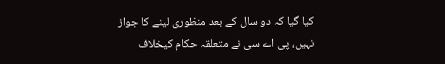کیا گیا کہ دو سال کے بعد منظوری لینے کا جواز نہیں، پی اے سی نے متعلقہ حکام کیخلاف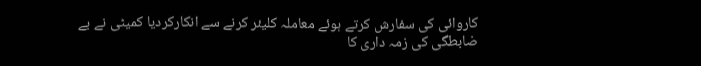کاروائی کی سفارش کرتے ہوئے معاملہ کلیئر کرنے سے انکارکردیا کمیٹی نے بے ضابطگی کی زمہ داری کا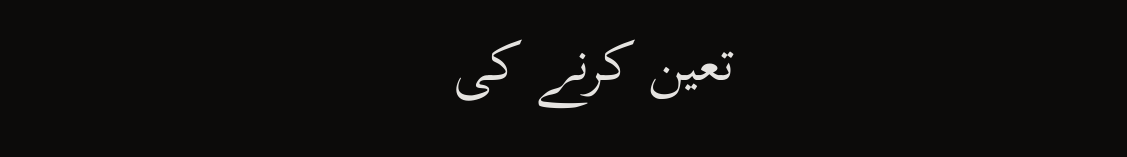تعین کرنے کی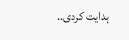ہدایت کردی..